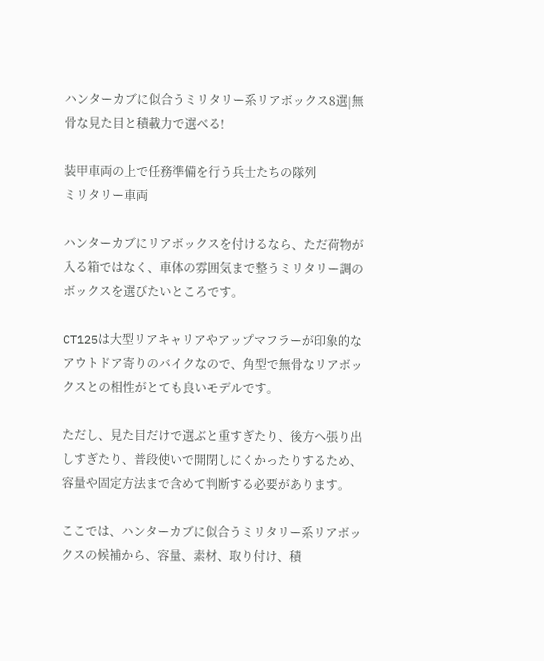ハンターカブに似合うミリタリー系リアボックス8選|無骨な見た目と積載力で選べる!

装甲車両の上で任務準備を行う兵士たちの隊列
ミリタリー車両

ハンターカブにリアボックスを付けるなら、ただ荷物が入る箱ではなく、車体の雰囲気まで整うミリタリー調のボックスを選びたいところです。

CT125は大型リアキャリアやアップマフラーが印象的なアウトドア寄りのバイクなので、角型で無骨なリアボックスとの相性がとても良いモデルです。

ただし、見た目だけで選ぶと重すぎたり、後方へ張り出しすぎたり、普段使いで開閉しにくかったりするため、容量や固定方法まで含めて判断する必要があります。

ここでは、ハンターカブに似合うミリタリー系リアボックスの候補から、容量、素材、取り付け、積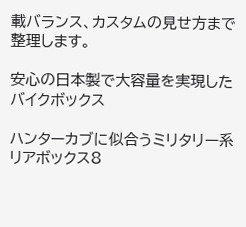載バランス、カスタムの見せ方まで整理します。

安心の日本製で大容量を実現したバイクボックス

ハンターカブに似合うミリタリー系リアボックス8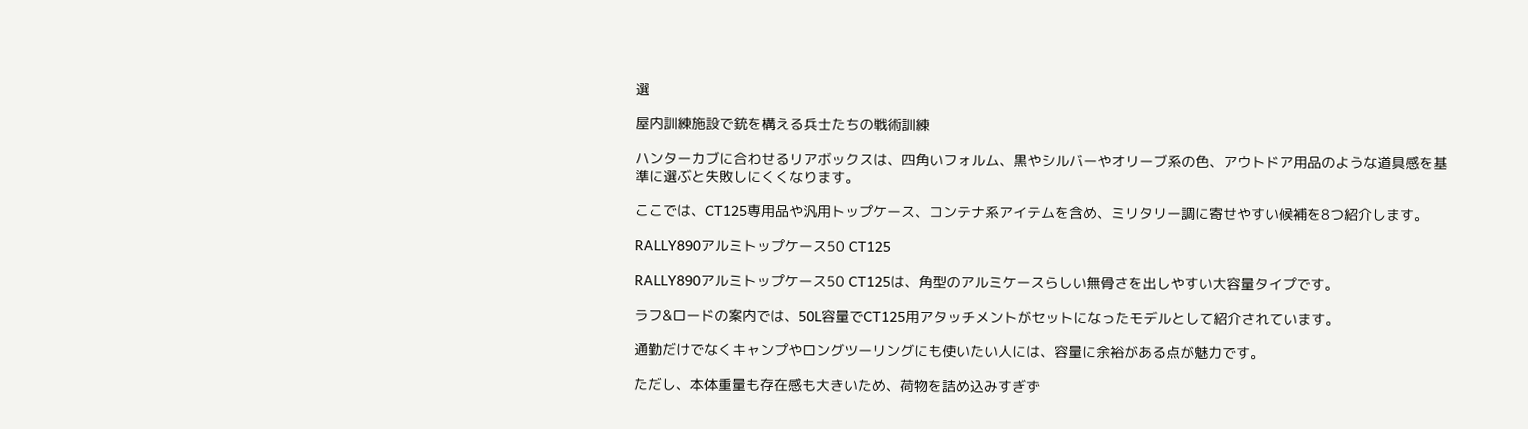選

屋内訓練施設で銃を構える兵士たちの戦術訓練

ハンターカブに合わせるリアボックスは、四角いフォルム、黒やシルバーやオリーブ系の色、アウトドア用品のような道具感を基準に選ぶと失敗しにくくなります。

ここでは、CT125専用品や汎用トップケース、コンテナ系アイテムを含め、ミリタリー調に寄せやすい候補を8つ紹介します。

RALLY890アルミトップケース50 CT125

RALLY890アルミトップケース50 CT125は、角型のアルミケースらしい無骨さを出しやすい大容量タイプです。

ラフ&ロードの案内では、50L容量でCT125用アタッチメントがセットになったモデルとして紹介されています。

通勤だけでなくキャンプやロングツーリングにも使いたい人には、容量に余裕がある点が魅力です。

ただし、本体重量も存在感も大きいため、荷物を詰め込みすぎず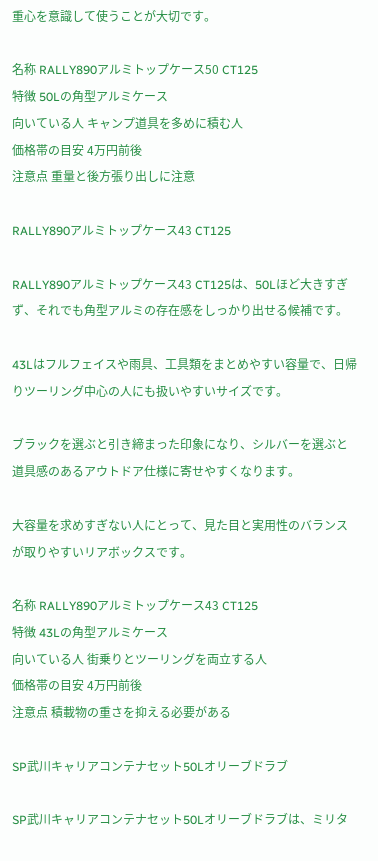重心を意識して使うことが大切です。

名称 RALLY890アルミトップケース50 CT125
特徴 50Lの角型アルミケース
向いている人 キャンプ道具を多めに積む人
価格帯の目安 4万円前後
注意点 重量と後方張り出しに注意

RALLY890アルミトップケース43 CT125

RALLY890アルミトップケース43 CT125は、50Lほど大きすぎず、それでも角型アルミの存在感をしっかり出せる候補です。

43Lはフルフェイスや雨具、工具類をまとめやすい容量で、日帰りツーリング中心の人にも扱いやすいサイズです。

ブラックを選ぶと引き締まった印象になり、シルバーを選ぶと道具感のあるアウトドア仕様に寄せやすくなります。

大容量を求めすぎない人にとって、見た目と実用性のバランスが取りやすいリアボックスです。

名称 RALLY890アルミトップケース43 CT125
特徴 43Lの角型アルミケース
向いている人 街乗りとツーリングを両立する人
価格帯の目安 4万円前後
注意点 積載物の重さを抑える必要がある

SP武川キャリアコンテナセット50Lオリーブドラブ

SP武川キャリアコンテナセット50Lオリーブドラブは、ミリタ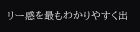リー感を最もわかりやすく出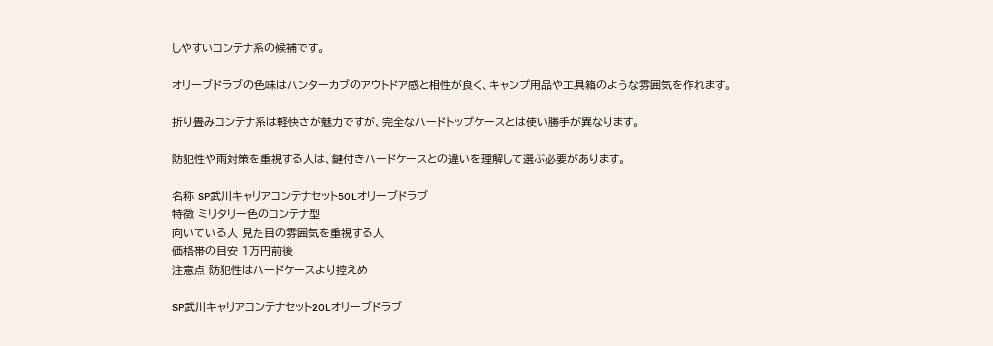しやすいコンテナ系の候補です。

オリーブドラブの色味はハンターカブのアウトドア感と相性が良く、キャンプ用品や工具箱のような雰囲気を作れます。

折り畳みコンテナ系は軽快さが魅力ですが、完全なハードトップケースとは使い勝手が異なります。

防犯性や雨対策を重視する人は、鍵付きハードケースとの違いを理解して選ぶ必要があります。

名称 SP武川キャリアコンテナセット50Lオリーブドラブ
特徴 ミリタリー色のコンテナ型
向いている人 見た目の雰囲気を重視する人
価格帯の目安 1万円前後
注意点 防犯性はハードケースより控えめ

SP武川キャリアコンテナセット20Lオリーブドラブ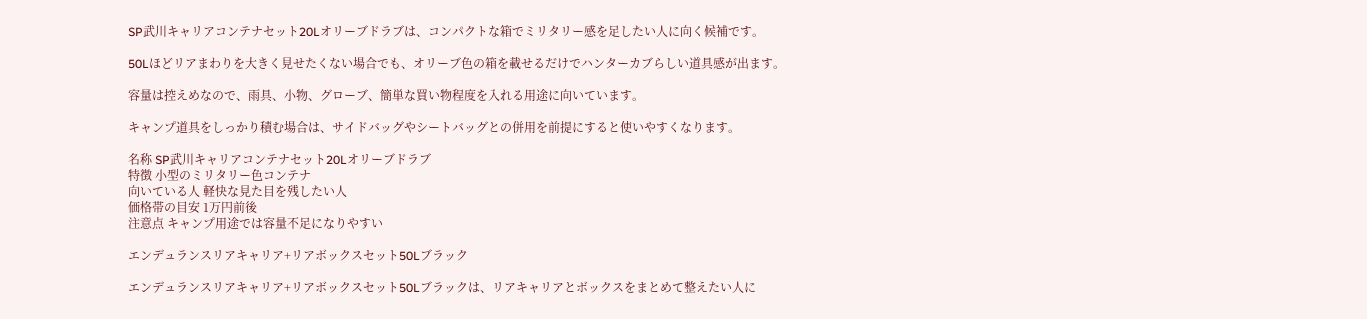SP武川キャリアコンテナセット20Lオリーブドラブは、コンパクトな箱でミリタリー感を足したい人に向く候補です。

50Lほどリアまわりを大きく見せたくない場合でも、オリーブ色の箱を載せるだけでハンターカブらしい道具感が出ます。

容量は控えめなので、雨具、小物、グローブ、簡単な買い物程度を入れる用途に向いています。

キャンプ道具をしっかり積む場合は、サイドバッグやシートバッグとの併用を前提にすると使いやすくなります。

名称 SP武川キャリアコンテナセット20Lオリーブドラブ
特徴 小型のミリタリー色コンテナ
向いている人 軽快な見た目を残したい人
価格帯の目安 1万円前後
注意点 キャンプ用途では容量不足になりやすい

エンデュランスリアキャリア+リアボックスセット50Lブラック

エンデュランスリアキャリア+リアボックスセット50Lブラックは、リアキャリアとボックスをまとめて整えたい人に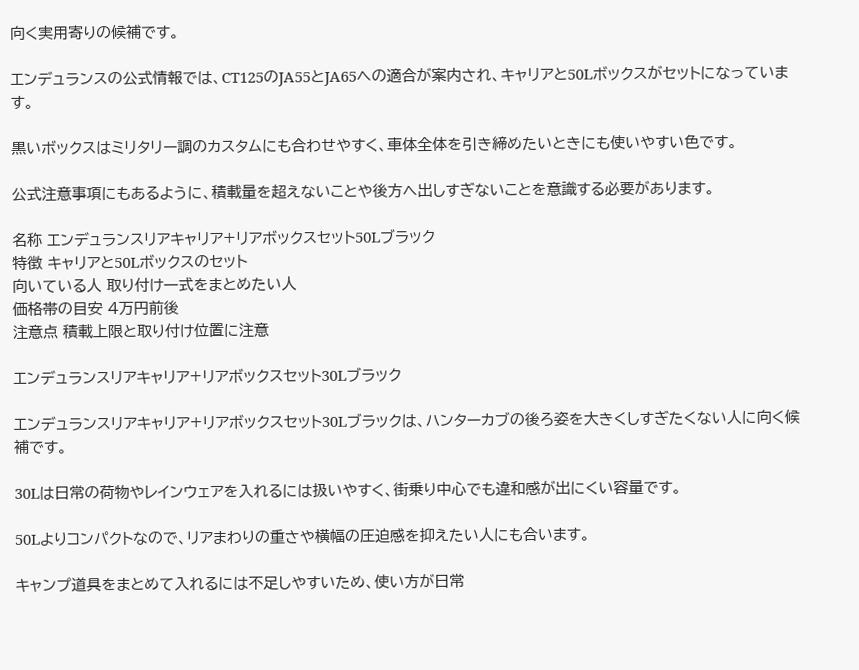向く実用寄りの候補です。

エンデュランスの公式情報では、CT125のJA55とJA65への適合が案内され、キャリアと50Lボックスがセットになっています。

黒いボックスはミリタリー調のカスタムにも合わせやすく、車体全体を引き締めたいときにも使いやすい色です。

公式注意事項にもあるように、積載量を超えないことや後方へ出しすぎないことを意識する必要があります。

名称 エンデュランスリアキャリア+リアボックスセット50Lブラック
特徴 キャリアと50Lボックスのセット
向いている人 取り付け一式をまとめたい人
価格帯の目安 4万円前後
注意点 積載上限と取り付け位置に注意

エンデュランスリアキャリア+リアボックスセット30Lブラック

エンデュランスリアキャリア+リアボックスセット30Lブラックは、ハンターカブの後ろ姿を大きくしすぎたくない人に向く候補です。

30Lは日常の荷物やレインウェアを入れるには扱いやすく、街乗り中心でも違和感が出にくい容量です。

50Lよりコンパクトなので、リアまわりの重さや横幅の圧迫感を抑えたい人にも合います。

キャンプ道具をまとめて入れるには不足しやすいため、使い方が日常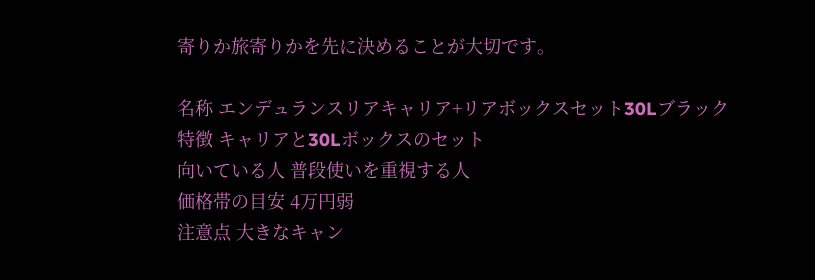寄りか旅寄りかを先に決めることが大切です。

名称 エンデュランスリアキャリア+リアボックスセット30Lブラック
特徴 キャリアと30Lボックスのセット
向いている人 普段使いを重視する人
価格帯の目安 4万円弱
注意点 大きなキャン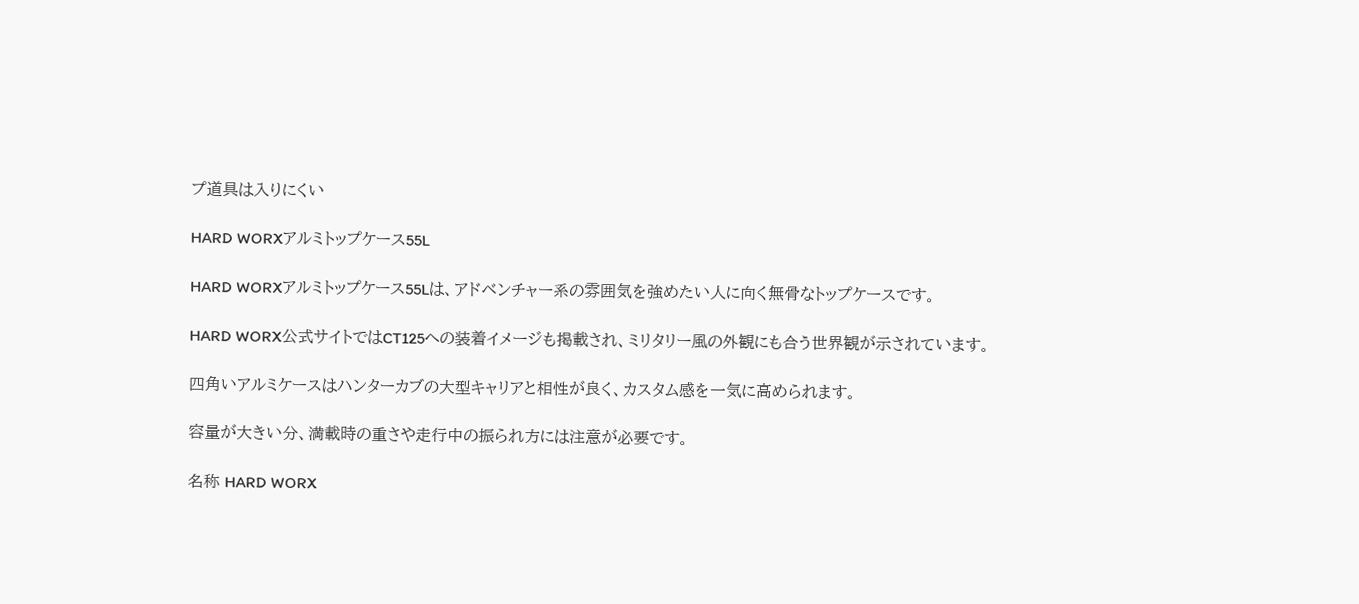プ道具は入りにくい

HARD WORXアルミトップケース55L

HARD WORXアルミトップケース55Lは、アドベンチャー系の雰囲気を強めたい人に向く無骨なトップケースです。

HARD WORX公式サイトではCT125への装着イメージも掲載され、ミリタリー風の外観にも合う世界観が示されています。

四角いアルミケースはハンターカブの大型キャリアと相性が良く、カスタム感を一気に高められます。

容量が大きい分、満載時の重さや走行中の振られ方には注意が必要です。

名称 HARD WORX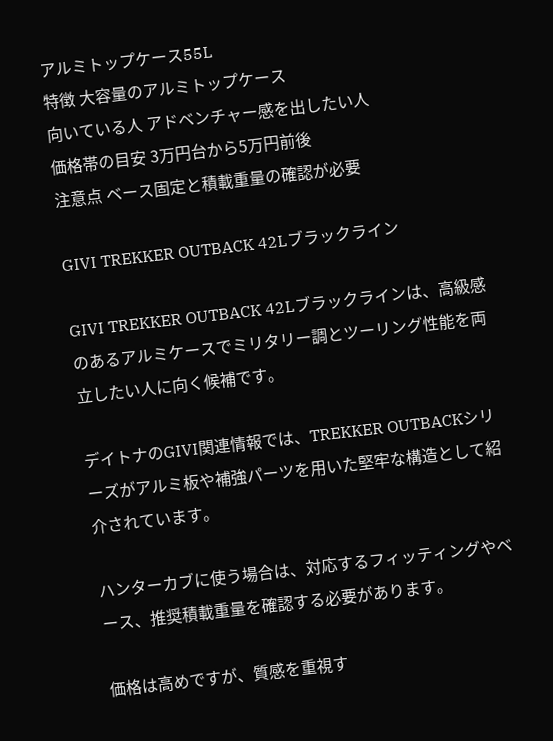アルミトップケース55L
特徴 大容量のアルミトップケース
向いている人 アドベンチャー感を出したい人
価格帯の目安 3万円台から5万円前後
注意点 ベース固定と積載重量の確認が必要

GIVI TREKKER OUTBACK 42Lブラックライン

GIVI TREKKER OUTBACK 42Lブラックラインは、高級感のあるアルミケースでミリタリー調とツーリング性能を両立したい人に向く候補です。

デイトナのGIVI関連情報では、TREKKER OUTBACKシリーズがアルミ板や補強パーツを用いた堅牢な構造として紹介されています。

ハンターカブに使う場合は、対応するフィッティングやベース、推奨積載重量を確認する必要があります。

価格は高めですが、質感を重視す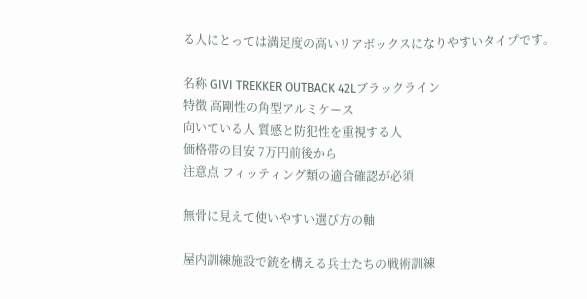る人にとっては満足度の高いリアボックスになりやすいタイプです。

名称 GIVI TREKKER OUTBACK 42Lブラックライン
特徴 高剛性の角型アルミケース
向いている人 質感と防犯性を重視する人
価格帯の目安 7万円前後から
注意点 フィッティング類の適合確認が必須

無骨に見えて使いやすい選び方の軸

屋内訓練施設で銃を構える兵士たちの戦術訓練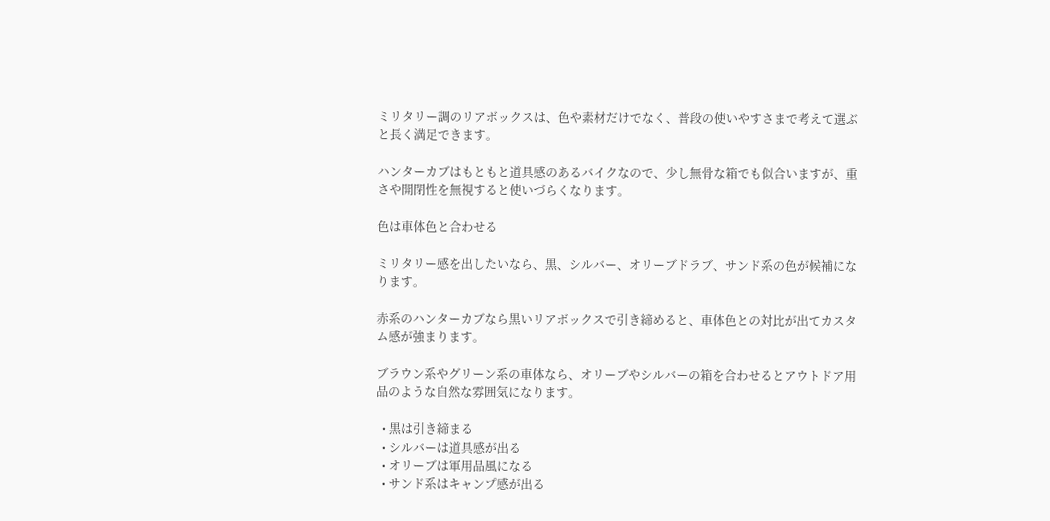ミリタリー調のリアボックスは、色や素材だけでなく、普段の使いやすさまで考えて選ぶと長く満足できます。

ハンターカブはもともと道具感のあるバイクなので、少し無骨な箱でも似合いますが、重さや開閉性を無視すると使いづらくなります。

色は車体色と合わせる

ミリタリー感を出したいなら、黒、シルバー、オリーブドラブ、サンド系の色が候補になります。

赤系のハンターカブなら黒いリアボックスで引き締めると、車体色との対比が出てカスタム感が強まります。

ブラウン系やグリーン系の車体なら、オリーブやシルバーの箱を合わせるとアウトドア用品のような自然な雰囲気になります。

  • 黒は引き締まる
  • シルバーは道具感が出る
  • オリーブは軍用品風になる
  • サンド系はキャンプ感が出る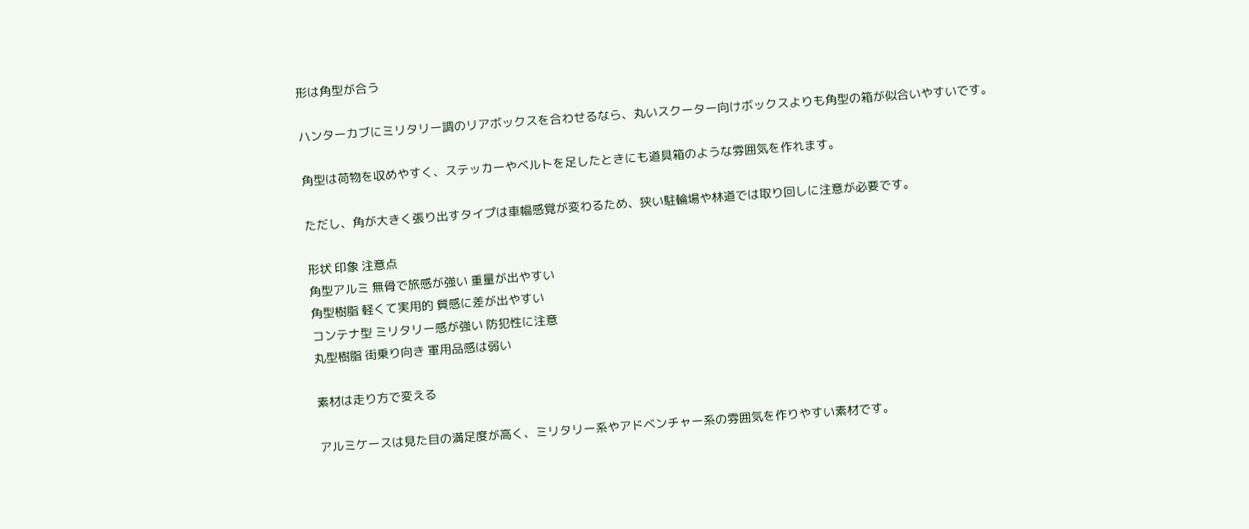形は角型が合う

ハンターカブにミリタリー調のリアボックスを合わせるなら、丸いスクーター向けボックスよりも角型の箱が似合いやすいです。

角型は荷物を収めやすく、ステッカーやベルトを足したときにも道具箱のような雰囲気を作れます。

ただし、角が大きく張り出すタイプは車幅感覚が変わるため、狭い駐輪場や林道では取り回しに注意が必要です。

形状 印象 注意点
角型アルミ 無骨で旅感が強い 重量が出やすい
角型樹脂 軽くて実用的 質感に差が出やすい
コンテナ型 ミリタリー感が強い 防犯性に注意
丸型樹脂 街乗り向き 軍用品感は弱い

素材は走り方で変える

アルミケースは見た目の満足度が高く、ミリタリー系やアドベンチャー系の雰囲気を作りやすい素材です。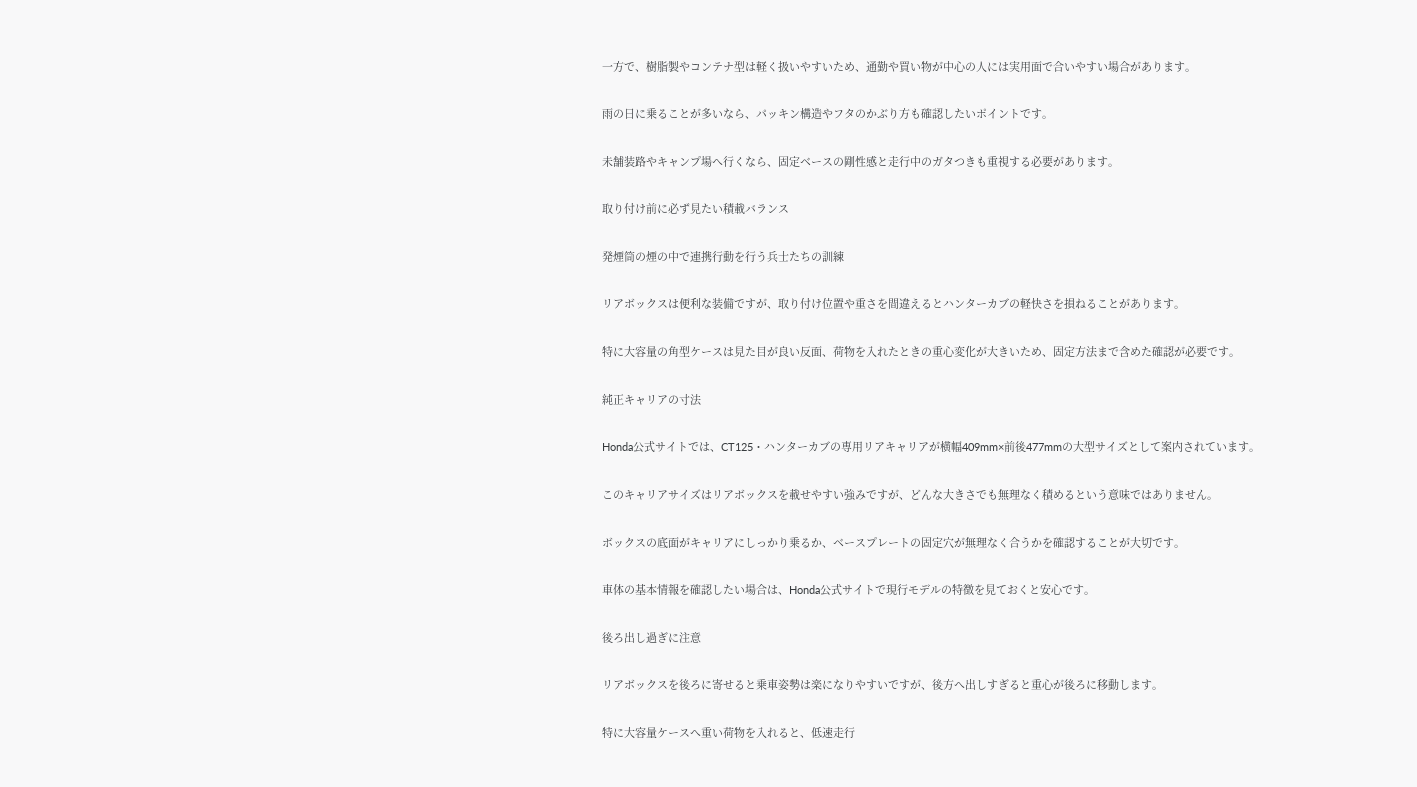一方で、樹脂製やコンテナ型は軽く扱いやすいため、通勤や買い物が中心の人には実用面で合いやすい場合があります。

雨の日に乗ることが多いなら、パッキン構造やフタのかぶり方も確認したいポイントです。

未舗装路やキャンプ場へ行くなら、固定ベースの剛性感と走行中のガタつきも重視する必要があります。

取り付け前に必ず見たい積載バランス

発煙筒の煙の中で連携行動を行う兵士たちの訓練

リアボックスは便利な装備ですが、取り付け位置や重さを間違えるとハンターカブの軽快さを損ねることがあります。

特に大容量の角型ケースは見た目が良い反面、荷物を入れたときの重心変化が大きいため、固定方法まで含めた確認が必要です。

純正キャリアの寸法

Honda公式サイトでは、CT125・ハンターカブの専用リアキャリアが横幅409mm×前後477mmの大型サイズとして案内されています。

このキャリアサイズはリアボックスを載せやすい強みですが、どんな大きさでも無理なく積めるという意味ではありません。

ボックスの底面がキャリアにしっかり乗るか、ベースプレートの固定穴が無理なく合うかを確認することが大切です。

車体の基本情報を確認したい場合は、Honda公式サイトで現行モデルの特徴を見ておくと安心です。

後ろ出し過ぎに注意

リアボックスを後ろに寄せると乗車姿勢は楽になりやすいですが、後方へ出しすぎると重心が後ろに移動します。

特に大容量ケースへ重い荷物を入れると、低速走行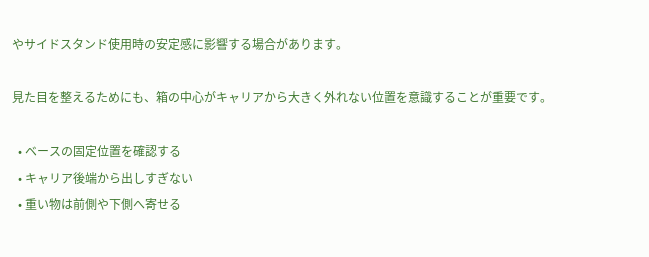やサイドスタンド使用時の安定感に影響する場合があります。

見た目を整えるためにも、箱の中心がキャリアから大きく外れない位置を意識することが重要です。

  • ベースの固定位置を確認する
  • キャリア後端から出しすぎない
  • 重い物は前側や下側へ寄せる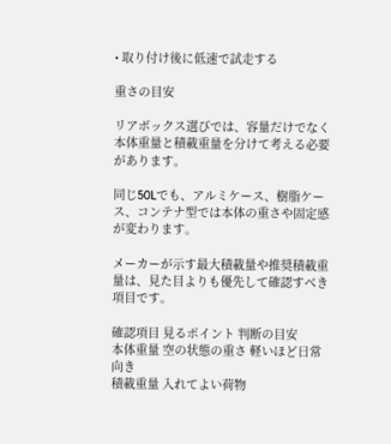• 取り付け後に低速で試走する

重さの目安

リアボックス選びでは、容量だけでなく本体重量と積載重量を分けて考える必要があります。

同じ50Lでも、アルミケース、樹脂ケース、コンテナ型では本体の重さや固定感が変わります。

メーカーが示す最大積載量や推奨積載重量は、見た目よりも優先して確認すべき項目です。

確認項目 見るポイント 判断の目安
本体重量 空の状態の重さ 軽いほど日常向き
積載重量 入れてよい荷物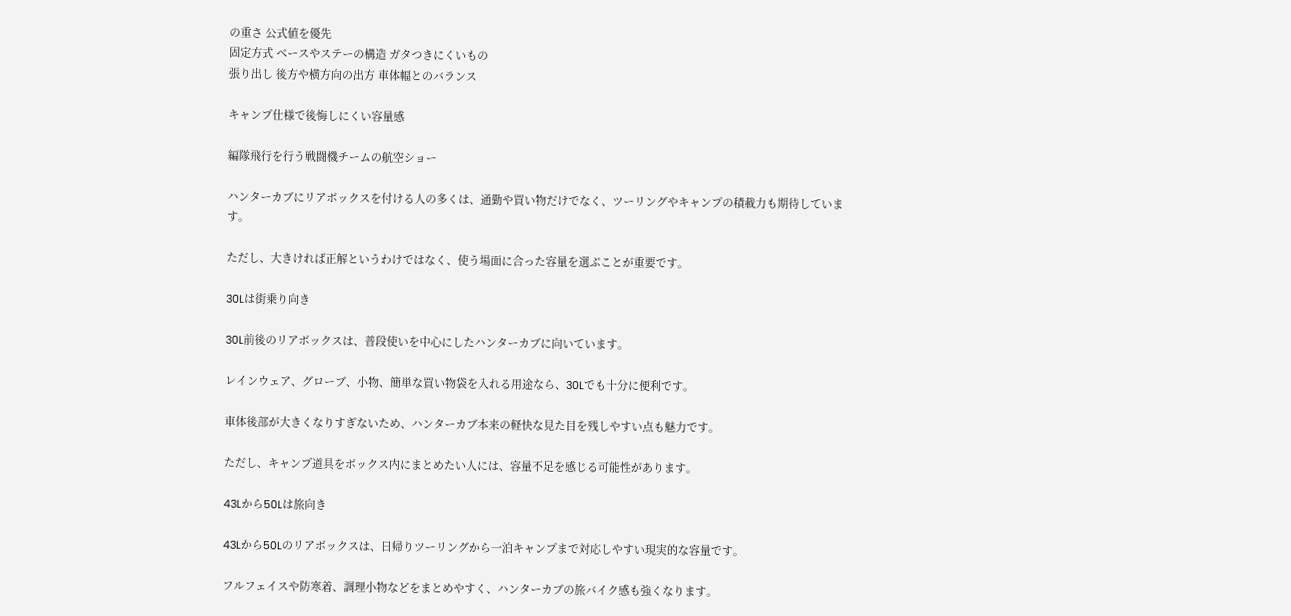の重さ 公式値を優先
固定方式 ベースやステーの構造 ガタつきにくいもの
張り出し 後方や横方向の出方 車体幅とのバランス

キャンプ仕様で後悔しにくい容量感

編隊飛行を行う戦闘機チームの航空ショー

ハンターカブにリアボックスを付ける人の多くは、通勤や買い物だけでなく、ツーリングやキャンプの積載力も期待しています。

ただし、大きければ正解というわけではなく、使う場面に合った容量を選ぶことが重要です。

30Lは街乗り向き

30L前後のリアボックスは、普段使いを中心にしたハンターカブに向いています。

レインウェア、グローブ、小物、簡単な買い物袋を入れる用途なら、30Lでも十分に便利です。

車体後部が大きくなりすぎないため、ハンターカブ本来の軽快な見た目を残しやすい点も魅力です。

ただし、キャンプ道具をボックス内にまとめたい人には、容量不足を感じる可能性があります。

43Lから50Lは旅向き

43Lから50Lのリアボックスは、日帰りツーリングから一泊キャンプまで対応しやすい現実的な容量です。

フルフェイスや防寒着、調理小物などをまとめやすく、ハンターカブの旅バイク感も強くなります。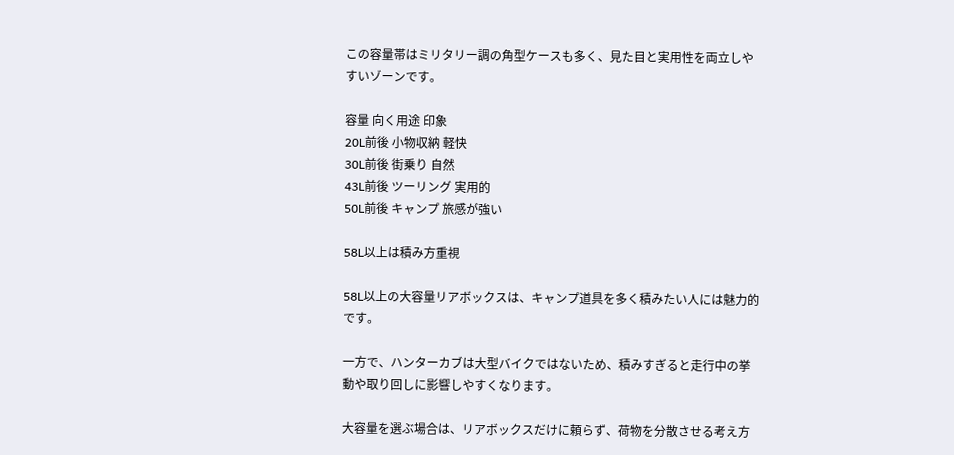この容量帯はミリタリー調の角型ケースも多く、見た目と実用性を両立しやすいゾーンです。

容量 向く用途 印象
20L前後 小物収納 軽快
30L前後 街乗り 自然
43L前後 ツーリング 実用的
50L前後 キャンプ 旅感が強い

58L以上は積み方重視

58L以上の大容量リアボックスは、キャンプ道具を多く積みたい人には魅力的です。

一方で、ハンターカブは大型バイクではないため、積みすぎると走行中の挙動や取り回しに影響しやすくなります。

大容量を選ぶ場合は、リアボックスだけに頼らず、荷物を分散させる考え方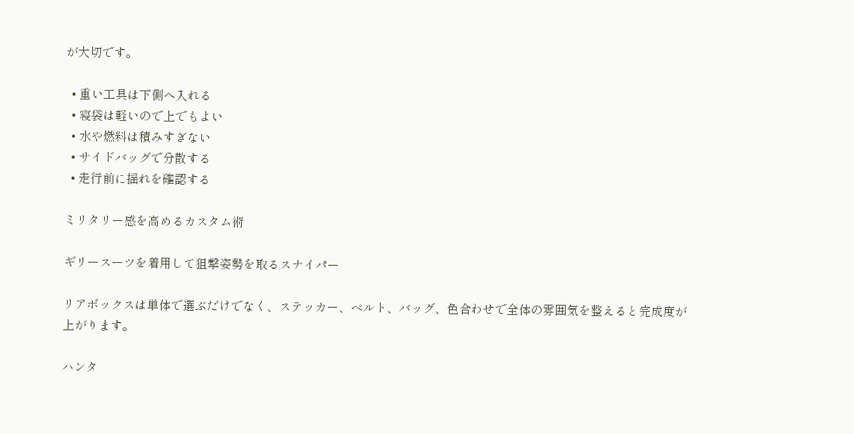が大切です。

  • 重い工具は下側へ入れる
  • 寝袋は軽いので上でもよい
  • 水や燃料は積みすぎない
  • サイドバッグで分散する
  • 走行前に揺れを確認する

ミリタリー感を高めるカスタム術

ギリースーツを着用して狙撃姿勢を取るスナイパー

リアボックスは単体で選ぶだけでなく、ステッカー、ベルト、バッグ、色合わせで全体の雰囲気を整えると完成度が上がります。

ハンタ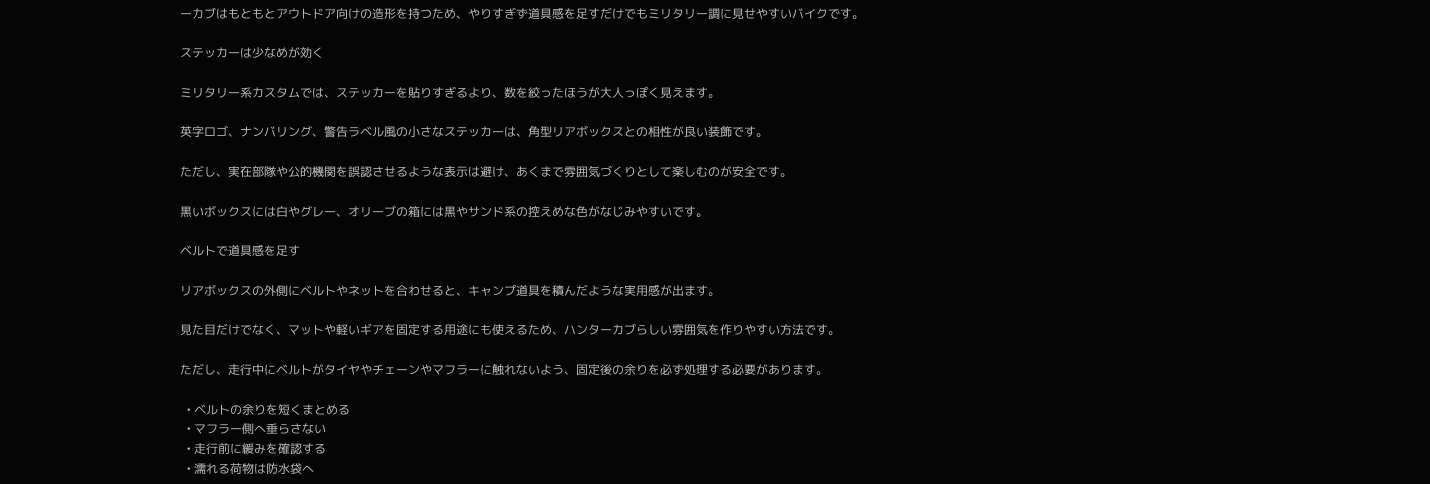ーカブはもともとアウトドア向けの造形を持つため、やりすぎず道具感を足すだけでもミリタリー調に見せやすいバイクです。

ステッカーは少なめが効く

ミリタリー系カスタムでは、ステッカーを貼りすぎるより、数を絞ったほうが大人っぽく見えます。

英字ロゴ、ナンバリング、警告ラベル風の小さなステッカーは、角型リアボックスとの相性が良い装飾です。

ただし、実在部隊や公的機関を誤認させるような表示は避け、あくまで雰囲気づくりとして楽しむのが安全です。

黒いボックスには白やグレー、オリーブの箱には黒やサンド系の控えめな色がなじみやすいです。

ベルトで道具感を足す

リアボックスの外側にベルトやネットを合わせると、キャンプ道具を積んだような実用感が出ます。

見た目だけでなく、マットや軽いギアを固定する用途にも使えるため、ハンターカブらしい雰囲気を作りやすい方法です。

ただし、走行中にベルトがタイヤやチェーンやマフラーに触れないよう、固定後の余りを必ず処理する必要があります。

  • ベルトの余りを短くまとめる
  • マフラー側へ垂らさない
  • 走行前に緩みを確認する
  • 濡れる荷物は防水袋へ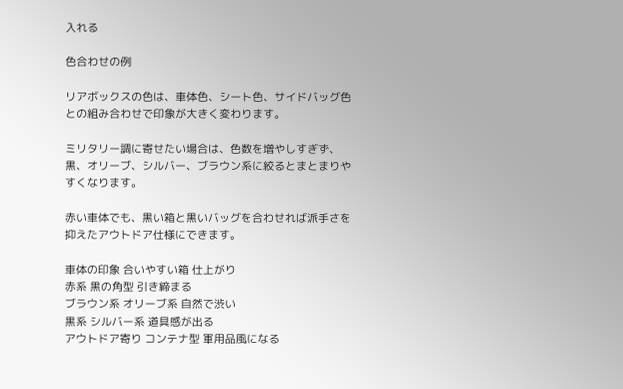入れる

色合わせの例

リアボックスの色は、車体色、シート色、サイドバッグ色との組み合わせで印象が大きく変わります。

ミリタリー調に寄せたい場合は、色数を増やしすぎず、黒、オリーブ、シルバー、ブラウン系に絞るとまとまりやすくなります。

赤い車体でも、黒い箱と黒いバッグを合わせれば派手さを抑えたアウトドア仕様にできます。

車体の印象 合いやすい箱 仕上がり
赤系 黒の角型 引き締まる
ブラウン系 オリーブ系 自然で渋い
黒系 シルバー系 道具感が出る
アウトドア寄り コンテナ型 軍用品風になる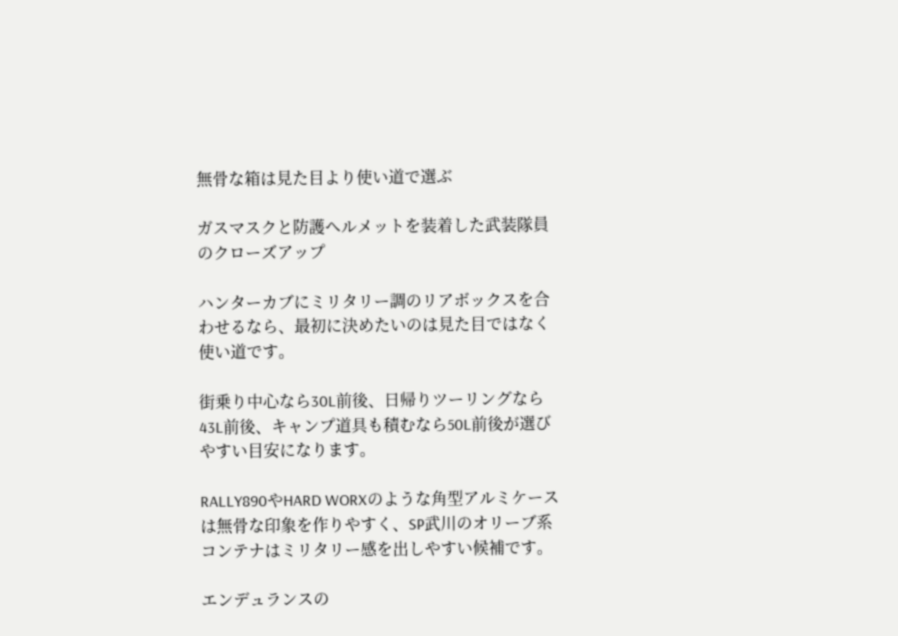無骨な箱は見た目より使い道で選ぶ

ガスマスクと防護ヘルメットを装着した武装隊員のクローズアップ

ハンターカブにミリタリー調のリアボックスを合わせるなら、最初に決めたいのは見た目ではなく使い道です。

街乗り中心なら30L前後、日帰りツーリングなら43L前後、キャンプ道具も積むなら50L前後が選びやすい目安になります。

RALLY890やHARD WORXのような角型アルミケースは無骨な印象を作りやすく、SP武川のオリーブ系コンテナはミリタリー感を出しやすい候補です。

エンデュランスの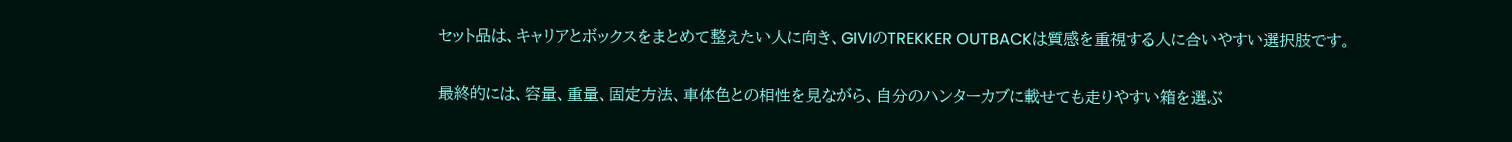セット品は、キャリアとボックスをまとめて整えたい人に向き、GIVIのTREKKER OUTBACKは質感を重視する人に合いやすい選択肢です。

最終的には、容量、重量、固定方法、車体色との相性を見ながら、自分のハンターカブに載せても走りやすい箱を選ぶ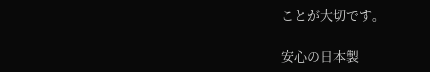ことが大切です。

安心の日本製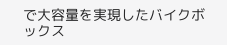で大容量を実現したバイクボックス